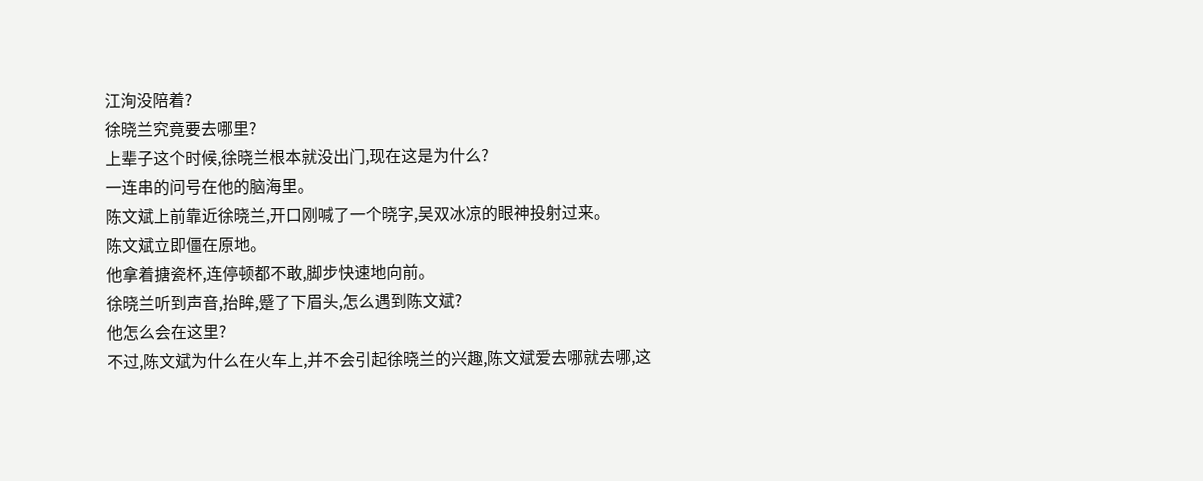江洵没陪着?
徐晓兰究竟要去哪里?
上辈子这个时候,徐晓兰根本就没出门,现在这是为什么?
一连串的问号在他的脑海里。
陈文斌上前靠近徐晓兰,开口刚喊了一个晓字,吴双冰凉的眼神投射过来。
陈文斌立即僵在原地。
他拿着搪瓷杯,连停顿都不敢,脚步快速地向前。
徐晓兰听到声音,抬眸,蹙了下眉头,怎么遇到陈文斌?
他怎么会在这里?
不过,陈文斌为什么在火车上,并不会引起徐晓兰的兴趣,陈文斌爱去哪就去哪,这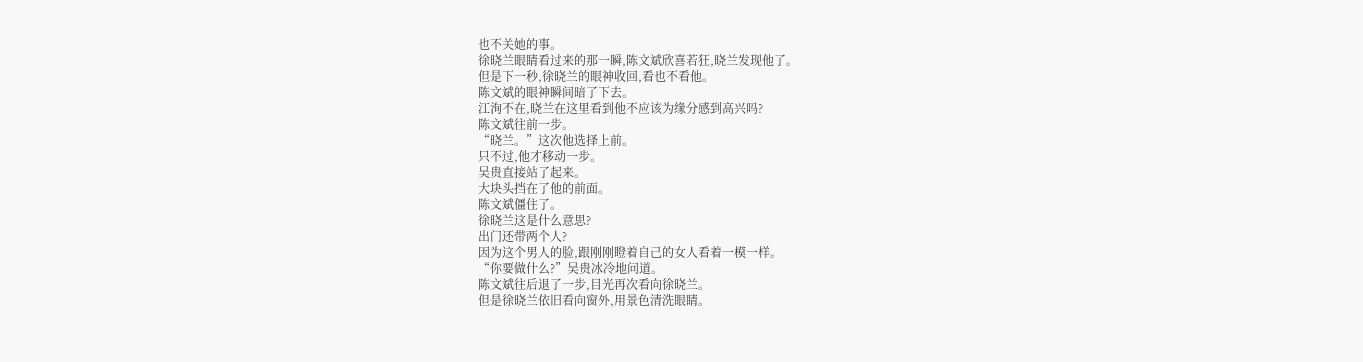也不关她的事。
徐晓兰眼睛看过来的那一瞬,陈文斌欣喜若狂,晓兰发现他了。
但是下一秒,徐晓兰的眼神收回,看也不看他。
陈文斌的眼神瞬间暗了下去。
江洵不在,晓兰在这里看到他不应该为缘分感到高兴吗?
陈文斌往前一步。
“晓兰。”这次他选择上前。
只不过,他才移动一步。
吴贵直接站了起来。
大块头挡在了他的前面。
陈文斌僵住了。
徐晓兰这是什么意思?
出门还带两个人?
因为这个男人的脸,跟刚刚瞪着自己的女人看着一模一样。
“你要做什么?”吴贵冰冷地问道。
陈文斌往后退了一步,目光再次看向徐晓兰。
但是徐晓兰依旧看向窗外,用景色清洗眼睛。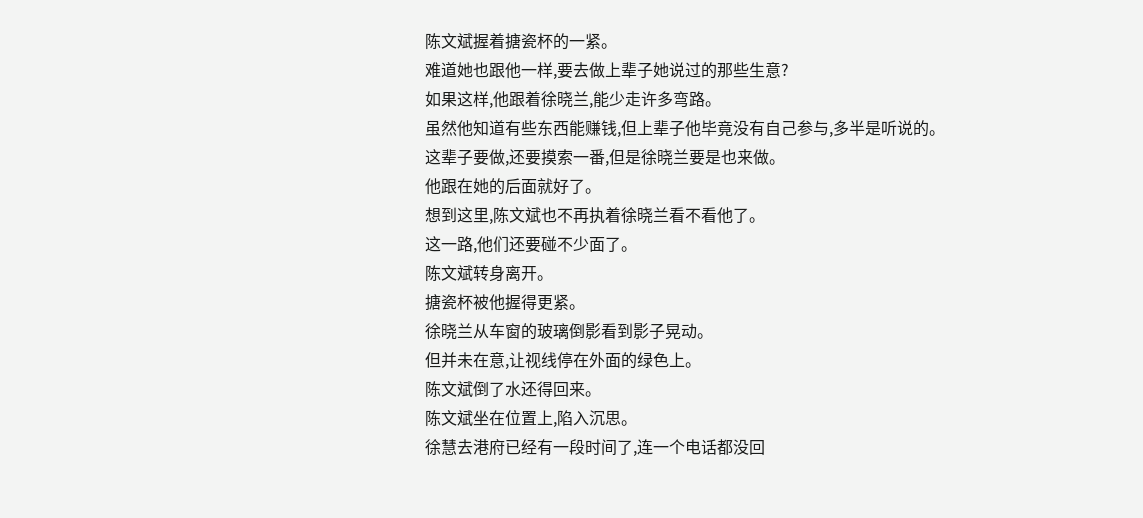陈文斌握着搪瓷杯的一紧。
难道她也跟他一样,要去做上辈子她说过的那些生意?
如果这样,他跟着徐晓兰,能少走许多弯路。
虽然他知道有些东西能赚钱,但上辈子他毕竟没有自己参与,多半是听说的。
这辈子要做,还要摸索一番,但是徐晓兰要是也来做。
他跟在她的后面就好了。
想到这里,陈文斌也不再执着徐晓兰看不看他了。
这一路,他们还要碰不少面了。
陈文斌转身离开。
搪瓷杯被他握得更紧。
徐晓兰从车窗的玻璃倒影看到影子晃动。
但并未在意,让视线停在外面的绿色上。
陈文斌倒了水还得回来。
陈文斌坐在位置上,陷入沉思。
徐慧去港府已经有一段时间了,连一个电话都没回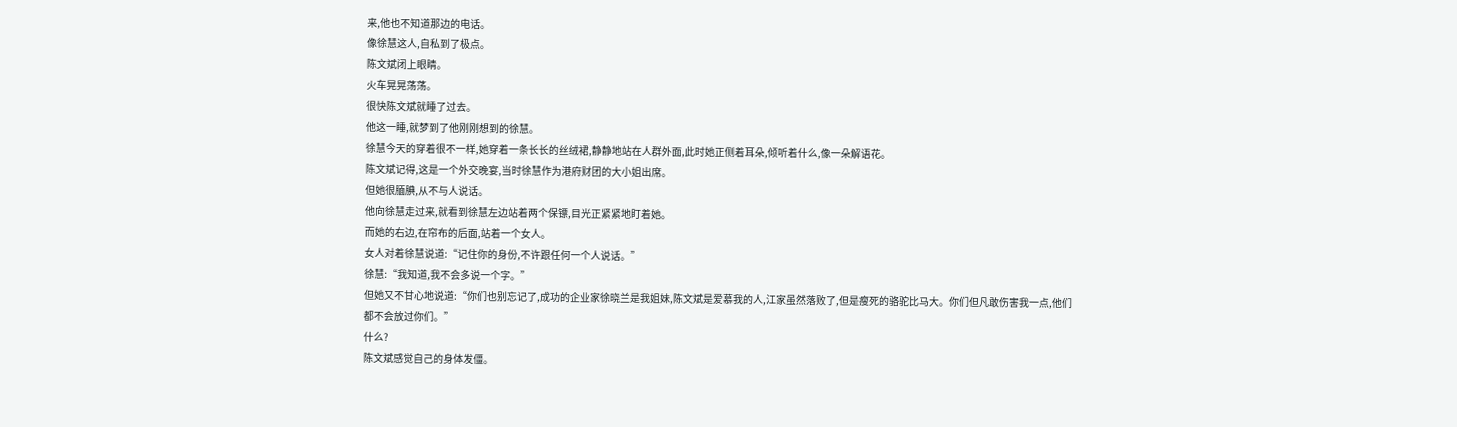来,他也不知道那边的电话。
像徐慧这人,自私到了极点。
陈文斌闭上眼睛。
火车晃晃荡荡。
很快陈文斌就睡了过去。
他这一睡,就梦到了他刚刚想到的徐慧。
徐慧今天的穿着很不一样,她穿着一条长长的丝绒裙,静静地站在人群外面,此时她正侧着耳朵,倾听着什么,像一朵解语花。
陈文斌记得,这是一个外交晚宴,当时徐慧作为港府财团的大小姐出席。
但她很腼腆,从不与人说话。
他向徐慧走过来,就看到徐慧左边站着两个保镖,目光正紧紧地盯着她。
而她的右边,在帘布的后面,站着一个女人。
女人对着徐慧说道:“记住你的身份,不许跟任何一个人说话。”
徐慧:“我知道,我不会多说一个字。”
但她又不甘心地说道:“你们也别忘记了,成功的企业家徐晓兰是我姐妹,陈文斌是爱慕我的人,江家虽然落败了,但是瘦死的骆驼比马大。你们但凡敢伤害我一点,他们都不会放过你们。”
什么?
陈文斌感觉自己的身体发僵。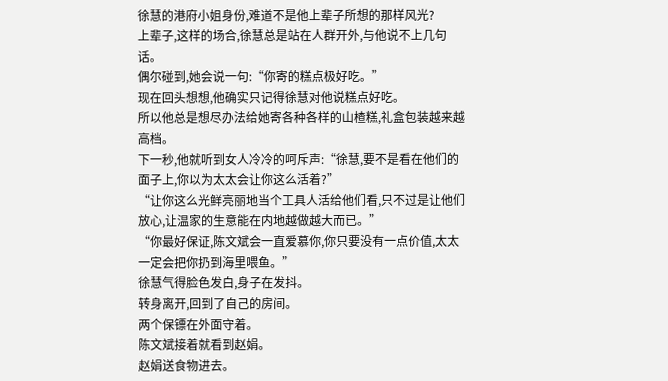徐慧的港府小姐身份,难道不是他上辈子所想的那样风光?
上辈子,这样的场合,徐慧总是站在人群开外,与他说不上几句话。
偶尔碰到,她会说一句:“你寄的糕点极好吃。”
现在回头想想,他确实只记得徐慧对他说糕点好吃。
所以他总是想尽办法给她寄各种各样的山楂糕,礼盒包装越来越高档。
下一秒,他就听到女人冷冷的呵斥声:“徐慧,要不是看在他们的面子上,你以为太太会让你这么活着?”
“让你这么光鲜亮丽地当个工具人活给他们看,只不过是让他们放心,让温家的生意能在内地越做越大而已。”
“你最好保证,陈文斌会一直爱慕你,你只要没有一点价值,太太一定会把你扔到海里喂鱼。”
徐慧气得脸色发白,身子在发抖。
转身离开,回到了自己的房间。
两个保镖在外面守着。
陈文斌接着就看到赵娟。
赵娟送食物进去。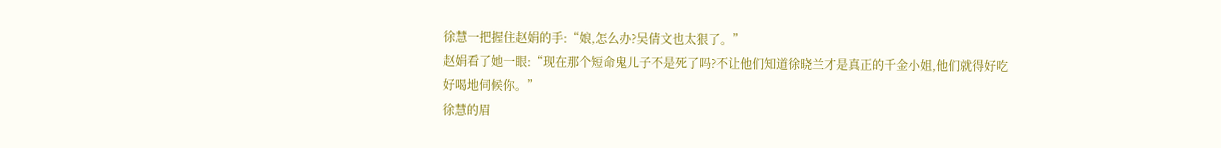徐慧一把握住赵娟的手:“娘,怎么办?吴倩文也太狠了。”
赵娟看了她一眼:“现在那个短命鬼儿子不是死了吗?不让他们知道徐晓兰才是真正的千金小姐,他们就得好吃好喝地伺候你。”
徐慧的眉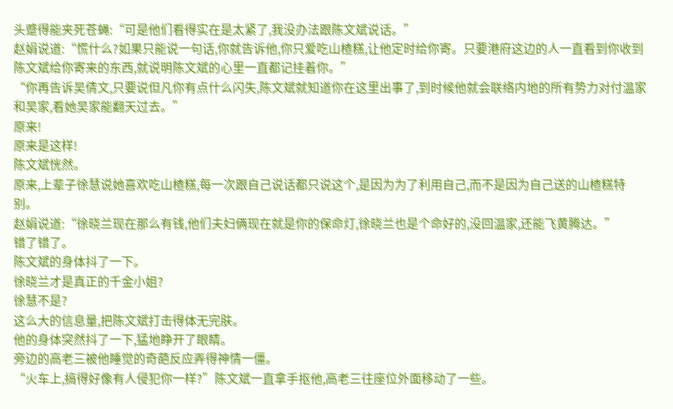头蹙得能夹死苍蝇:“可是他们看得实在是太紧了,我没办法跟陈文斌说话。”
赵娟说道:“慌什么?如果只能说一句话,你就告诉他,你只爱吃山楂糕,让他定时给你寄。只要港府这边的人一直看到你收到陈文斌给你寄来的东西,就说明陈文斌的心里一直都记挂着你。”
“你再告诉吴倩文,只要说但凡你有点什么闪失,陈文斌就知道你在这里出事了,到时候他就会联络内地的所有势力对付温家和吴家,看她吴家能翻天过去。”
原来!
原来是这样!
陈文斌恍然。
原来,上辈子徐慧说她喜欢吃山楂糕,每一次跟自己说话都只说这个,是因为为了利用自己,而不是因为自己送的山楂糕特别。
赵娟说道:“徐晓兰现在那么有钱,他们夫妇俩现在就是你的保命灯,徐晓兰也是个命好的,没回温家,还能飞黄腾达。”
错了错了。
陈文斌的身体抖了一下。
徐晓兰才是真正的千金小姐?
徐慧不是?
这么大的信息量,把陈文斌打击得体无完肤。
他的身体突然抖了一下,猛地睁开了眼睛。
旁边的高老三被他睡觉的奇葩反应弄得神情一僵。
“火车上,搞得好像有人侵犯你一样?”陈文斌一直拿手抠他,高老三往座位外面移动了一些。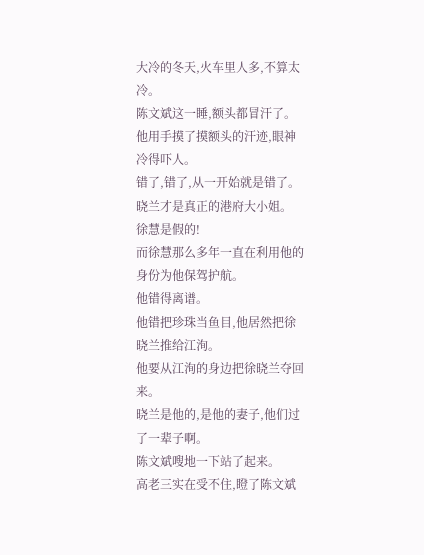大冷的冬天,火车里人多,不算太冷。
陈文斌这一睡,额头都冒汗了。
他用手摸了摸额头的汗迹,眼神冷得吓人。
错了,错了,从一开始就是错了。
晓兰才是真正的港府大小姐。
徐慧是假的!
而徐慧那么多年一直在利用他的身份为他保驾护航。
他错得离谱。
他错把珍珠当鱼目,他居然把徐晓兰推给江洵。
他要从江洵的身边把徐晓兰夺回来。
晓兰是他的,是他的妻子,他们过了一辈子啊。
陈文斌嗖地一下站了起来。
高老三实在受不住,瞪了陈文斌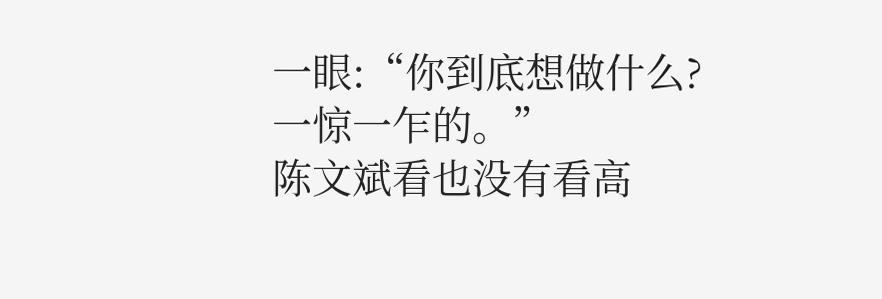一眼:“你到底想做什么?一惊一乍的。”
陈文斌看也没有看高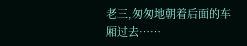老三,匆匆地朝着后面的车厢过去……